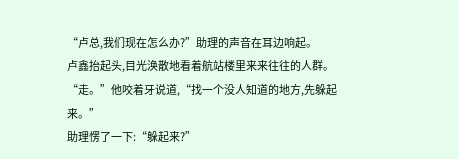“卢总,我们现在怎么办?”助理的声音在耳边响起。
卢鑫抬起头,目光涣散地看着航站楼里来来往往的人群。
“走。”他咬着牙说道,“找一个没人知道的地方,先躲起来。”
助理愣了一下:“躲起来?”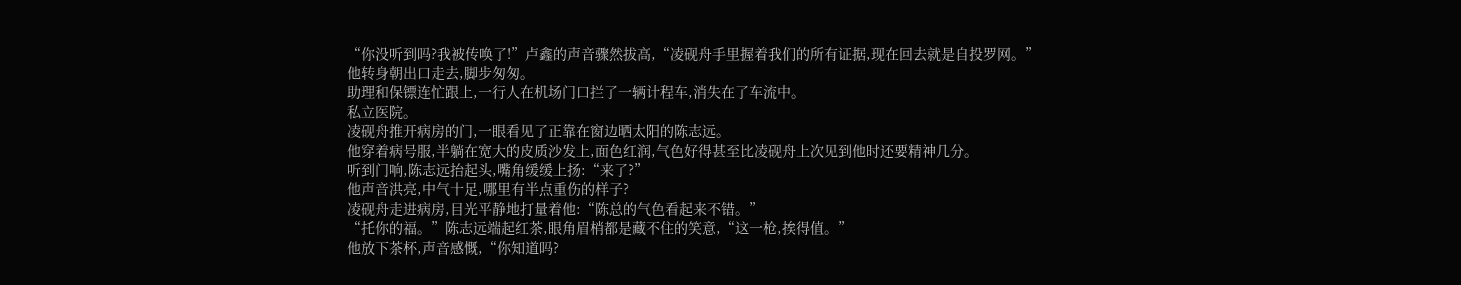“你没听到吗?我被传唤了!”卢鑫的声音骤然拔高,“凌砚舟手里握着我们的所有证据,现在回去就是自投罗网。”
他转身朝出口走去,脚步匆匆。
助理和保镖连忙跟上,一行人在机场门口拦了一辆计程车,消失在了车流中。
私立医院。
凌砚舟推开病房的门,一眼看见了正靠在窗边晒太阳的陈志远。
他穿着病号服,半躺在宽大的皮质沙发上,面色红润,气色好得甚至比凌砚舟上次见到他时还要精神几分。
听到门响,陈志远抬起头,嘴角缓缓上扬:“来了?”
他声音洪亮,中气十足,哪里有半点重伤的样子?
凌砚舟走进病房,目光平静地打量着他:“陈总的气色看起来不错。”
“托你的福。”陈志远端起红茶,眼角眉梢都是藏不住的笑意,“这一枪,挨得值。”
他放下茶杯,声音感慨,“你知道吗?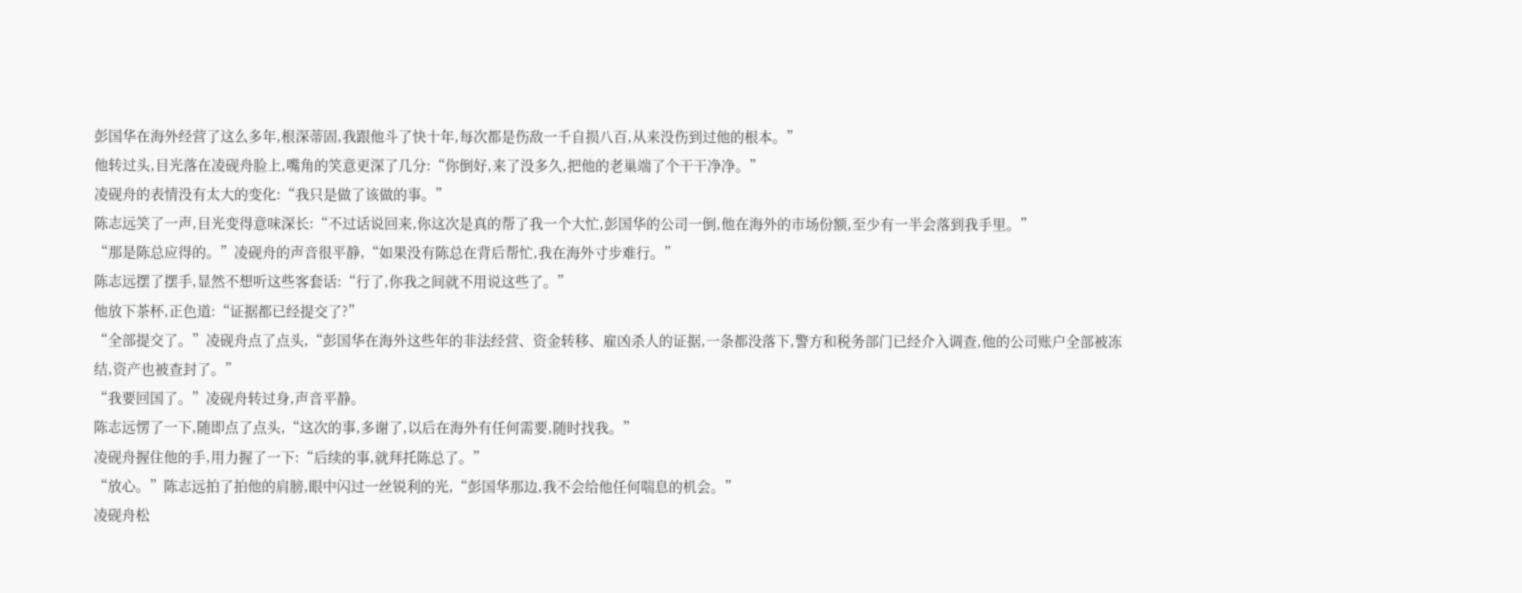彭国华在海外经营了这么多年,根深蒂固,我跟他斗了快十年,每次都是伤敌一千自损八百,从来没伤到过他的根本。”
他转过头,目光落在凌砚舟脸上,嘴角的笑意更深了几分:“你倒好,来了没多久,把他的老巢端了个干干净净。”
凌砚舟的表情没有太大的变化:“我只是做了该做的事。”
陈志远笑了一声,目光变得意味深长:“不过话说回来,你这次是真的帮了我一个大忙,彭国华的公司一倒,他在海外的市场份额,至少有一半会落到我手里。”
“那是陈总应得的。”凌砚舟的声音很平静,“如果没有陈总在背后帮忙,我在海外寸步难行。”
陈志远摆了摆手,显然不想听这些客套话:“行了,你我之间就不用说这些了。”
他放下茶杯,正色道:“证据都已经提交了?”
“全部提交了。”凌砚舟点了点头,“彭国华在海外这些年的非法经营、资金转移、雇凶杀人的证据,一条都没落下,警方和税务部门已经介入调查,他的公司账户全部被冻结,资产也被查封了。”
“我要回国了。”凌砚舟转过身,声音平静。
陈志远愣了一下,随即点了点头,“这次的事,多谢了,以后在海外有任何需要,随时找我。”
凌砚舟握住他的手,用力握了一下:“后续的事,就拜托陈总了。”
“放心。”陈志远拍了拍他的肩膀,眼中闪过一丝锐利的光,“彭国华那边,我不会给他任何喘息的机会。”
凌砚舟松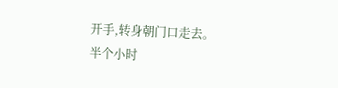开手,转身朝门口走去。
半个小时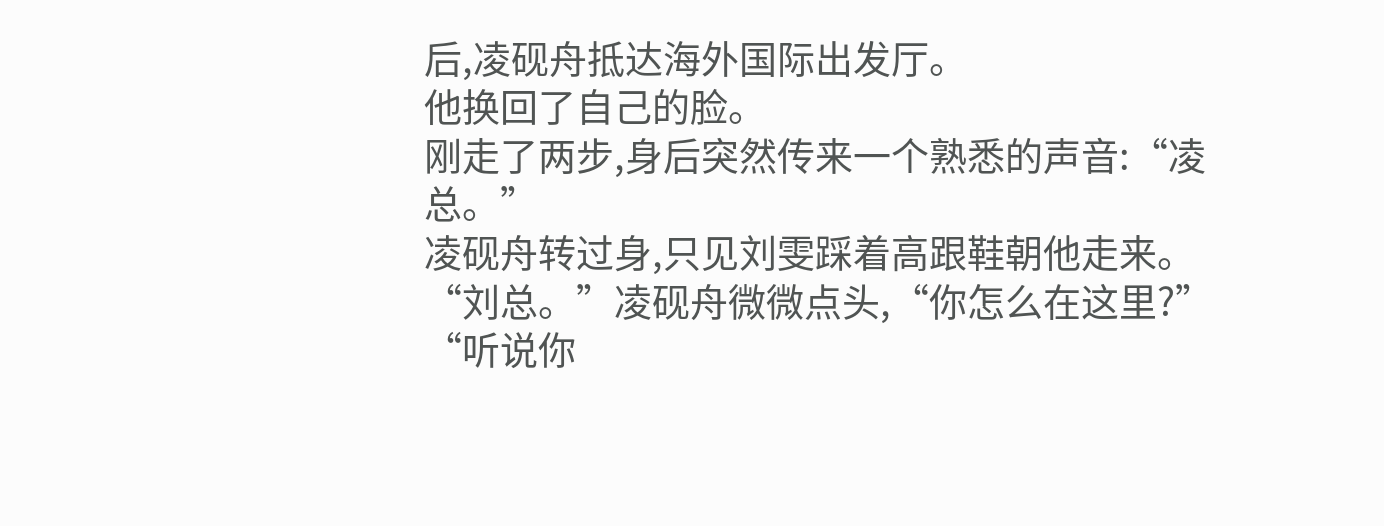后,凌砚舟抵达海外国际出发厅。
他换回了自己的脸。
刚走了两步,身后突然传来一个熟悉的声音:“凌总。”
凌砚舟转过身,只见刘雯踩着高跟鞋朝他走来。
“刘总。”凌砚舟微微点头,“你怎么在这里?”
“听说你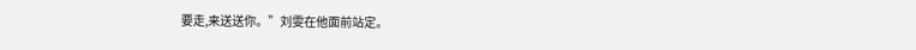要走,来送送你。”刘雯在他面前站定。